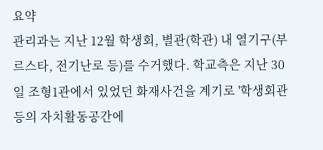요약
관리과는 지난 12월 학생회, 별관(학관) 내 열기구(부르스타, 전기난로 등)를 수거했다. 학교측은 지난 30일 조형1관에서 있었던 화재사건을 계기로 '학생회관 등의 자치활동공간에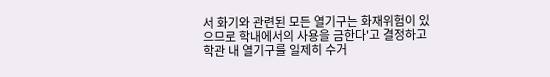서 화기와 관련된 모든 열기구는 화재위험이 있으므로 학내에서의 사용을 금한다'고 결정하고 학관 내 열기구를 일제히 수거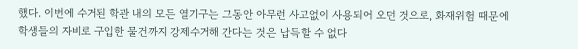했다. 이번에 수거된 학관 내의 모든 열기구는 그동안 아무런 사고없이 사용되어 오던 것으로, 화재위험 때문에 학생들의 자비로 구입한 물건까지 강제수거해 간다는 것은 납득할 수 없다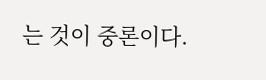는 것이 중론이다.